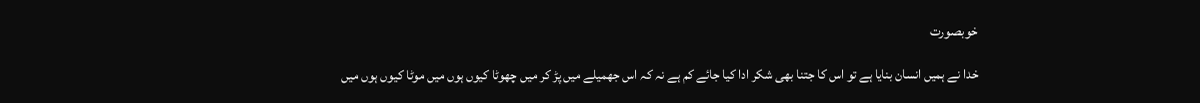خوبصورت

خدا نے ہمیں انسان بنایا ہے تو اس کا جتنا بھی شکر ادا کیا جائے کم ہے نہ کہ اس جھمیلے میں پڑ کر میں چھوٹا کیوں ہوں میں موٹا کیوں ہوں میں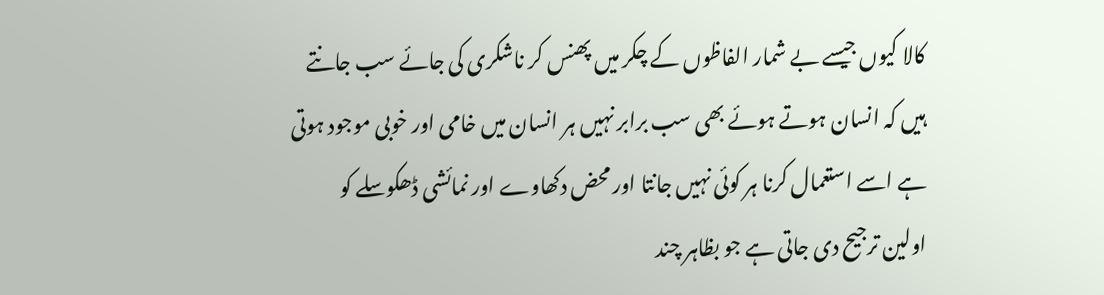کالا کیوں جیسے بے شمار الفاظوں کے چکر میں پھنس کر ناشکری کی جائے سب جانتے ہیں کہ انسان ہوتے ہوئے بھی سب برابر نہیں ہر انسان میں خامی اور خوبی موجود ہوتی ہے اسے استعمال کرنا ہر کوئی نہیں جانتا اور محض دکھاوے اور نمائشی ڈھکوسلے کو اولین ترجیح دی جاتی ہے جو بظاہر چند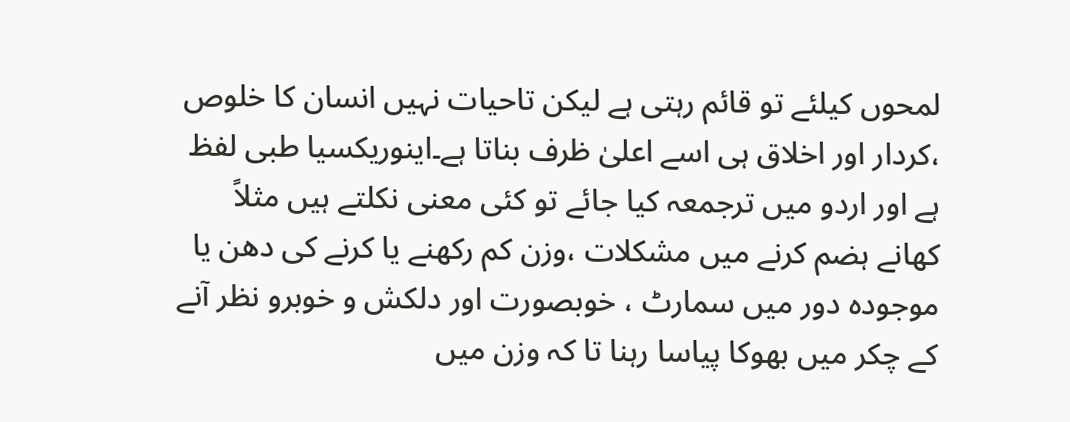لمحوں کیلئے تو قائم رہتی ہے لیکن تاحیات نہیں انسان کا خلوص ،کردار اور اخلاق ہی اسے اعلیٰ ظرف بناتا ہے۔اینوریکسیا طبی لفظ ہے اور اردو میں ترجمعہ کیا جائے تو کئی معنی نکلتے ہیں مثلاً کھانے ہضم کرنے میں مشکلات ،وزن کم رکھنے یا کرنے کی دھن یا موجودہ دور میں سمارٹ ، خوبصورت اور دلکش و خوبرو نظر آنے کے چکر میں بھوکا پیاسا رہنا تا کہ وزن میں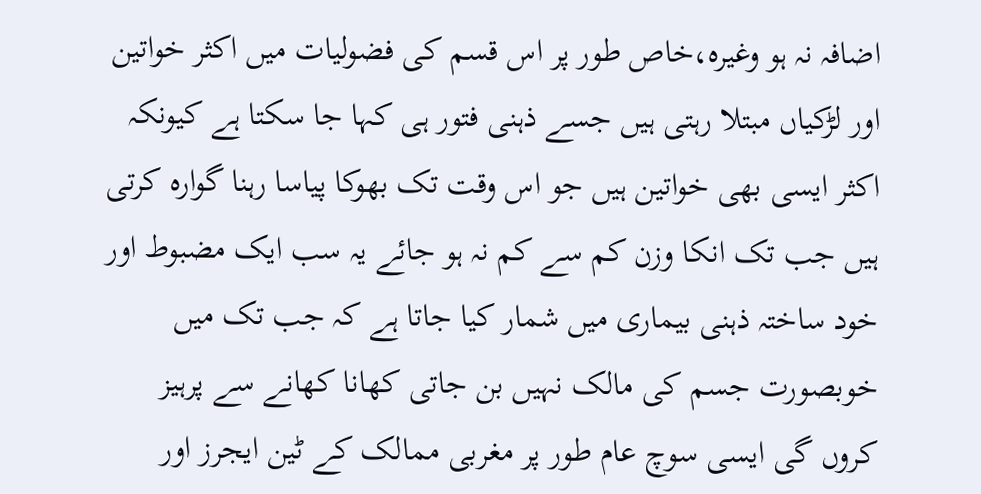اضافہ نہ ہو وغیرہ،خاص طور پر اس قسم کی فضولیات میں اکثر خواتین اور لڑکیاں مبتلا رہتی ہیں جسے ذہنی فتور ہی کہا جا سکتا ہے کیونکہ اکثر ایسی بھی خواتین ہیں جو اس وقت تک بھوکا پیاسا رہنا گوارہ کرتی ہیں جب تک انکا وزن کم سے کم نہ ہو جائے یہ سب ایک مضبوط اور خود ساختہ ذہنی بیماری میں شمار کیا جاتا ہے کہ جب تک میں خوبصورت جسم کی مالک نہیں بن جاتی کھانا کھانے سے پرہیز کروں گی ایسی سوچ عام طور پر مغربی ممالک کے ٹین ایجرز اور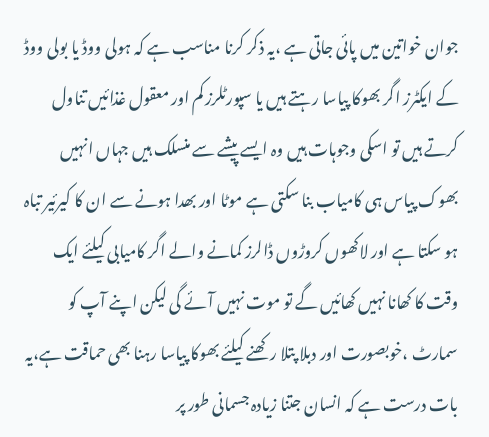جوان خواتین میں پائی جاتی ہے ،یہ ذکر کرنا مناسب ہے کہ ہولی ووڈ یا بولی ووڈ کے ایکٹرز اگر بھوکا پیاسا رہتے ہیں یا سپورٹلرز کم اور معقول غذائیں تناول کرتے ہیں تو اسکی وجوہات ہیں وہ ایسے پیشے سے منسلک ہیں جہاں انہیں بھوک پیاس ہی کامیاب بنا سکتی ہے موٹا اور بھدا ہونے سے ان کا کیرئیر تباہ ہو سکتا ہے اور لاکھوں کروڑوں ڈالرز کمانے والے اگر کامیابی کیلئے ایک وقت کا کھانا نہیں کھائیں گے تو موت نہیں آئے گی لیکن اپنے آپ کو سمارٹ ،خوبصورت اور دبلا پتلا رکھنے کیلئے بھوکا پیاسا رہنا بھی حماقت ہے،یہ بات درست ہے کہ انسان جتنا زیادہ جسمانی طور پر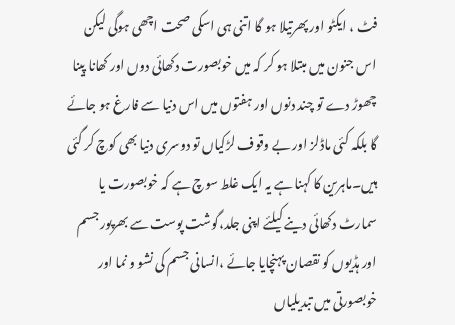فٹ ، ایکٹو اور پھرتیلا ہو گا اتنی ہی اسکی صحت اچھی ہوگی لیکن اس جنون میں مبتلا ہو کر کہ میں خوبصورت دکھائی دوں اور کھانا پینا چھوڑ دے تو چند دنوں اور ہفتوں میں اس دنیا سے فارغ ہو جائے گا بلکہ کئی ماڈلز اور بے وقوف لڑکیاں تو دوسری دنیا بھی کوچ کر گئی ہیں۔ماہرین کا کہنا ہے یہ ایک غلط سوچ ہے کہ خوبصورت یا سمارٹ دکھائی دینے کیلئے اپنی جلد،گوشت پوست سے بھرپور جسم اور ہڈیوں کو نقصان پہنچایا جائے ،انسانی جسم کی نشو و نما اور خوبصورتی میں تبدیلیاں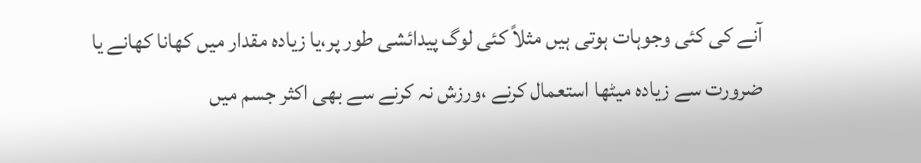آنے کی کئی وجوہات ہوتی ہیں مثلاً کئی لوگ پیدائشی طور پر،یا زیادہ مقدار میں کھانا کھانے یا ضرورت سے زیادہ میٹھا استعمال کرنے ،ورزش نہ کرنے سے بھی اکثر جسم میں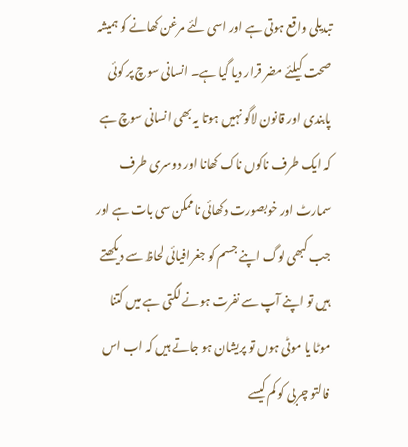تبدیلی واقع ہوتی ہے اور اسی لئے مرغن کھانے کو ہمیشہ صحت کیلئے مضر قرار دیا گیا ہے۔ انسانی سوچ پر کوئی پابندی اور قانون لاگو نہیں ہوتا یہ بھی انسانی سوچ ہے کہ ایک طرف ناکوں ناک کھانا اور دوسری طرف سمارٹ اور خوبصورت دکھائی ناممکن سی بات ہے اور جب کبھی لوگ اپنے جسم کو جغرافیائی لحاظ سے دیکھتے ہیں تو اپنے آپ سے نفرت ہونے لگتی ہے میں کتنا موٹا یا موٹی ہوں تو پریشان ہو جاتے ہیں کہ اب اس فالتو چربی کو کم کیسے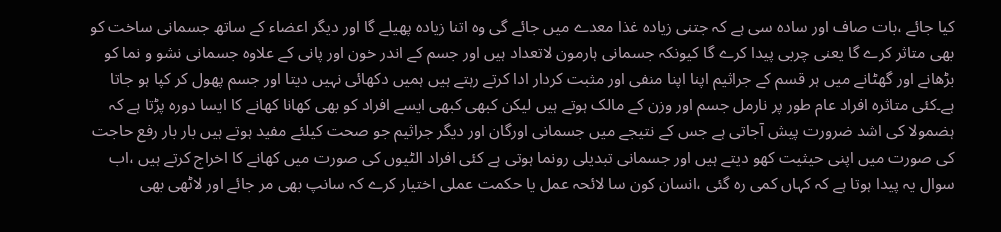کیا جائے ،بات صاف اور سادہ سی ہے کہ جتنی زیادہ غذا معدے میں جائے گی وہ اتنا زیادہ پھیلے گا اور دیگر اعضاء کے ساتھ جسمانی ساخت کو بھی متاثر کرے گا یعنی چربی پیدا کرے گا کیونکہ جسمانی ہارمون لاتعداد ہیں اور جسم کے اندر خون اور پانی کے علاوہ جسمانی نشو و نما کو بڑھانے اور گھٹانے میں ہر قسم کے جراثیم اپنا اپنا منفی اور مثبت کردار ادا کرتے رہتے ہیں ہمیں دکھائی نہیں دیتا اور جسم پھول کر کپا ہو جاتا ہے۔کئی متاثرہ افراد عام طور پر نارمل جسم اور وزن کے مالک ہوتے ہیں لیکن کبھی کبھی ایسے افراد کو بھی کھانا کھانے کا ایسا دورہ پڑتا ہے کہ ہضمولا کی اشد ضرورت پیش آجاتی ہے جس کے نتیجے میں جسمانی اورگان اور دیگر جراثیم جو صحت کیلئے مفید ہوتے ہیں بار بار رفع حاجت کی صورت میں اپنی حیثیت کھو دیتے ہیں اور جسمانی تبدیلی رونما ہوتی ہے کئی افراد الٹیوں کی صورت میں کھانے کا اخراج کرتے ہیں ،اب سوال یہ پیدا ہوتا ہے کہ کہاں کمی رہ گئی ،انسان کون سا لائحہ عمل یا حکمت عملی اختیار کرے کہ سانپ بھی مر جائے اور لاٹھی بھی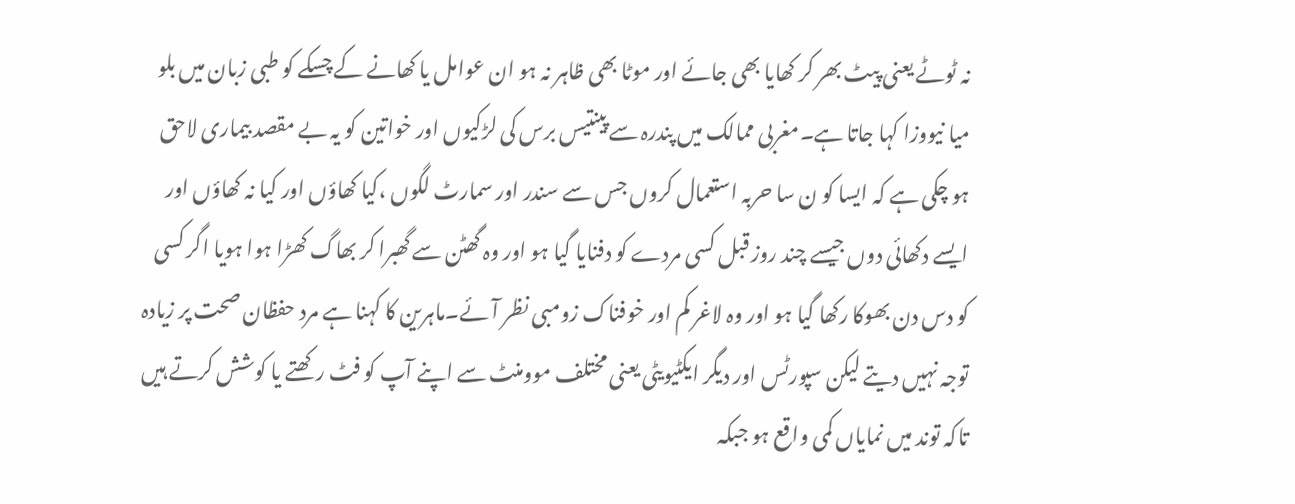نہ ٹوٹے یعنی پیٹ بھر کر کھایا بھی جائے اور موٹا بھی ظاہر نہ ہو ان عوامل یا کھانے کے چسکے کو طبی زبان میں بلو میا نیووزا کہا جاتا ہے۔مغربی ممالک میں پندرہ سے پینتیس برس کی لڑکیوں اور خواتین کو یہ بے مقصد بیماری لاحق ہو چکی ہے کہ ایسا کو ن سا حربہ استعمال کروں جس سے سندر اور سمارٹ لگوں ،کیا کھاؤں اور کیا نہ کھاؤں اور ایسے دکھائی دوں جیسے چند روز قبل کسی مردے کو دفنایا گیا ہو اور وہ گھٹن سے گھبرا کر بھاگ کھڑا ہوا ہویا اگر کسی کو دس دن بھوکا رکھا گیا ہو اور وہ لاغر کم اور خوفناک زومبی نظر آئے۔ماہرین کا کہنا ہے مرد حفظان صحت پر زیادہ توجہ نہیں دیتے لیکن سپورٹس اور دیگر ایکٹیویٹی یعنی مختلف موومنٹ سے اپنے آپ کو فٹ رکھتے یا کوشش کرتے ہیں تاکہ توند میں نمایاں کمی واقع ہو جبکہ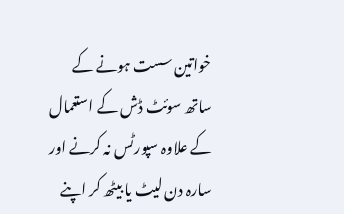خواتین سست ہونے کے ساتھ سوئٹ ڈش کے استعمال کے علاوہ سپورٹس نہ کرنے اور سارہ دن لیٹ یا بیٹھ کر اپنے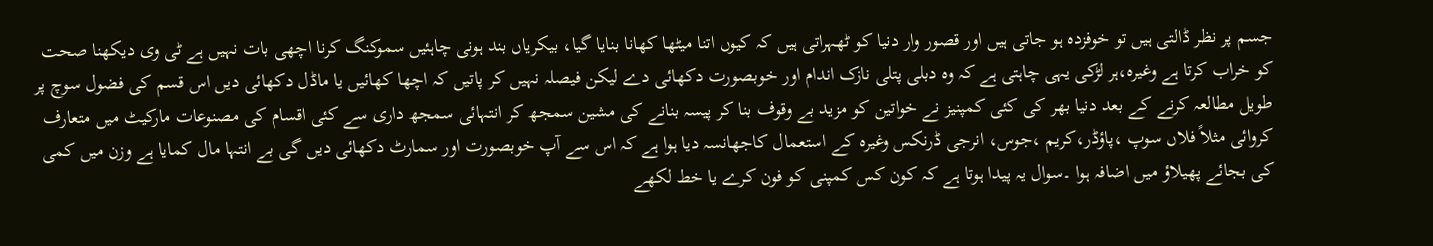جسم پر نظر ڈالتی ہیں تو خوفزدہ ہو جاتی ہیں اور قصور وار دنیا کو ٹھہراتی ہیں کہ کیوں اتنا میٹھا کھانا بنایا گیا، بیکریاں بند ہونی چاہئیں سموکنگ کرنا اچھی بات نہیں ہے ٹی وی دیکھنا صحت کو خراب کرتا ہے وغیرہ،ہر لڑکی یہی چاہتی ہے کہ وہ دبلی پتلی نازک اندام اور خوبصورت دکھائی دے لیکن فیصلہ نہیں کر پاتیں کہ اچھا کھائیں یا ماڈل دکھائی دیں اس قسم کی فضول سوچ پر طویل مطالعہ کرنے کے بعد دنیا بھر کی کئی کمپنیز نے خواتین کو مزید بے وقوف بنا کر پیسہ بنانے کی مشین سمجھ کر انتہائی سمجھ داری سے کئی اقسام کی مصنوعات مارکیٹ میں متعارف کروائی مثلاً فلاں سوپ ،پاؤڈر،کریم ،جوس، انرجی ڈرنکس وغیرہ کے استعمال کاجھانسہ دیا ہوا ہے کہ اس سے آپ خوبصورت اور سمارٹ دکھائی دیں گی بے انتہا مال کمایا ہے وزن میں کمی کی بجائے پھیلاؤ میں اضافہ ہوا ۔سوال یہ پیدا ہوتا ہے کہ کون کس کمپنی کو فون کرے یا خط لکھے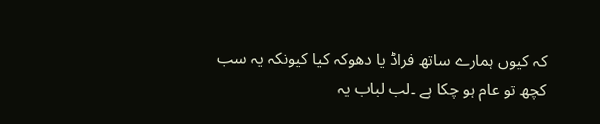کہ کیوں ہمارے ساتھ فراڈ یا دھوکہ کیا کیونکہ یہ سب کچھ تو عام ہو چکا ہے ۔لب لباب یہ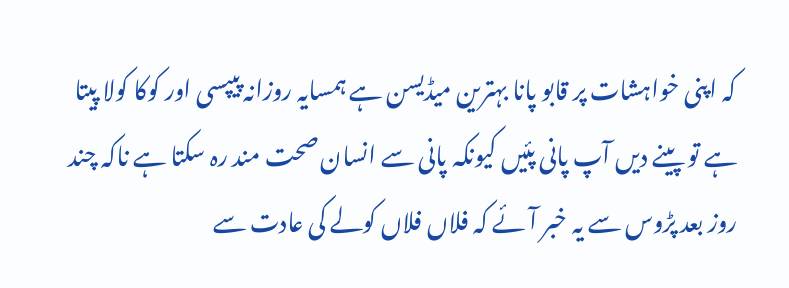کہ اپنی خواہشات پر قابو پانا بہترین میڈیسن ہے ہمسایہ روزانہ پیپسی اور کوکا کولا پیتا ہے تو پینے دیں آپ پانی پئیں کیونکہ پانی سے انسان صحت مند رہ سکتا ہے ناکہ چند روز بعد پڑوس سے یہ خبر آئے کہ فلاں فلاں کولے کی عادت سے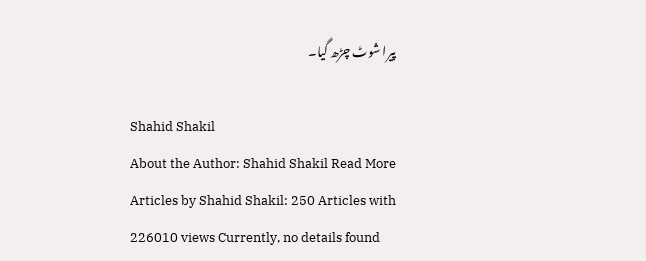پیرا شوٹ چڑھ گیا۔

Shahid Shakil
About the Author: Shahid Shakil Read More Articles by Shahid Shakil: 250 Articles with 226010 views Currently, no details found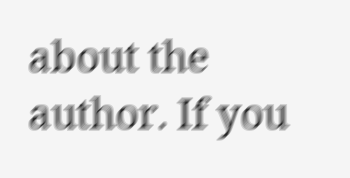about the author. If you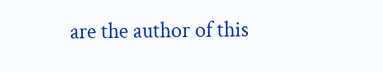are the author of this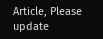Article, Please update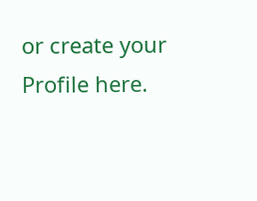or create your Profile here.